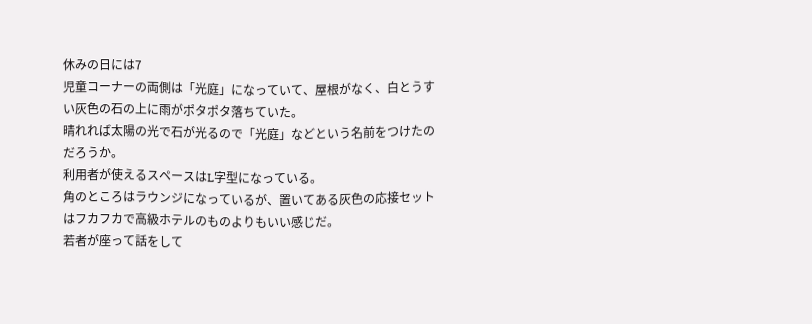休みの日には7
児童コーナーの両側は「光庭」になっていて、屋根がなく、白とうすい灰色の石の上に雨がポタポタ落ちていた。
晴れれば太陽の光で石が光るので「光庭」などという名前をつけたのだろうか。
利用者が使えるスペースはL字型になっている。
角のところはラウンジになっているが、置いてある灰色の応接セットはフカフカで高級ホテルのものよりもいい感じだ。
若者が座って話をして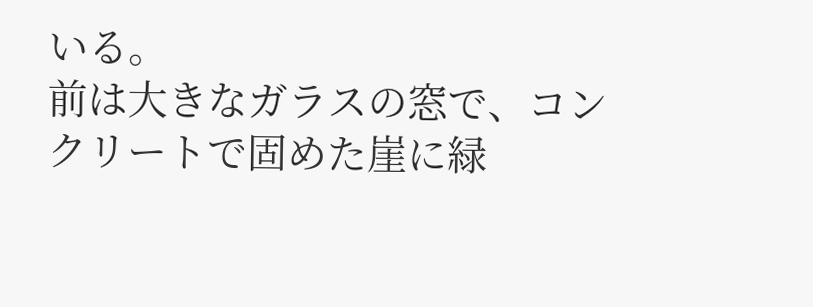いる。
前は大きなガラスの窓で、コンクリートで固めた崖に緑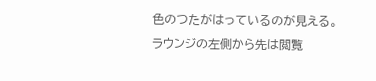色のつたがはっているのが見える。
ラウンジの左側から先は閲覧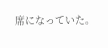席になっていた。